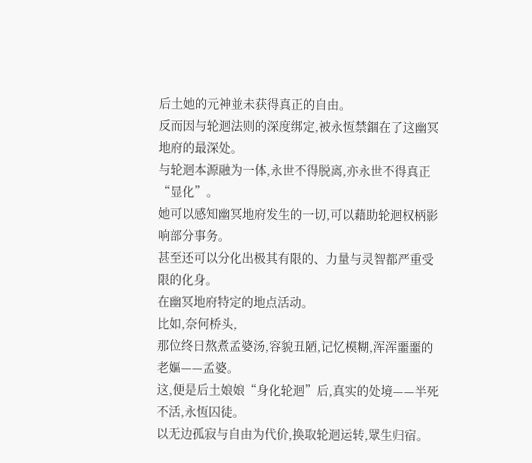后土她的元神並未获得真正的自由。
反而因与轮迴法则的深度绑定,被永恆禁錮在了这幽冥地府的最深处。
与轮迴本源融为一体,永世不得脱离,亦永世不得真正“显化”。
她可以感知幽冥地府发生的一切,可以藉助轮迴权柄影响部分事务。
甚至还可以分化出极其有限的、力量与灵智都严重受限的化身。
在幽冥地府特定的地点活动。
比如,奈何桥头,
那位终日熬煮孟婆汤,容貌丑陋,记忆模糊,浑浑噩噩的老嫗——孟婆。
这,便是后土娘娘“身化轮迴”后,真实的处境——半死不活,永恆囚徒。
以无边孤寂与自由为代价,换取轮迴运转,眾生归宿。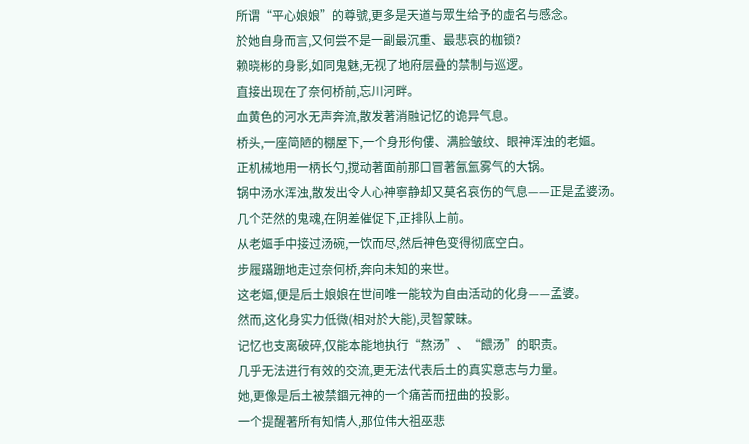所谓“平心娘娘”的尊號,更多是天道与眾生给予的虚名与感念。
於她自身而言,又何尝不是一副最沉重、最悲哀的枷锁?
赖晓彬的身影,如同鬼魅,无视了地府层叠的禁制与巡逻。
直接出现在了奈何桥前,忘川河畔。
血黄色的河水无声奔流,散发著消融记忆的诡异气息。
桥头,一座简陋的棚屋下,一个身形佝僂、满脸皱纹、眼神浑浊的老嫗。
正机械地用一柄长勺,搅动著面前那口冒著氤氳雾气的大锅。
锅中汤水浑浊,散发出令人心神寧静却又莫名哀伤的气息——正是孟婆汤。
几个茫然的鬼魂,在阴差催促下,正排队上前。
从老嫗手中接过汤碗,一饮而尽,然后神色变得彻底空白。
步履蹣跚地走过奈何桥,奔向未知的来世。
这老嫗,便是后土娘娘在世间唯一能较为自由活动的化身——孟婆。
然而,这化身实力低微(相对於大能),灵智蒙昧。
记忆也支离破碎,仅能本能地执行“熬汤”、“餵汤”的职责。
几乎无法进行有效的交流,更无法代表后土的真实意志与力量。
她,更像是后土被禁錮元神的一个痛苦而扭曲的投影。
一个提醒著所有知情人,那位伟大祖巫悲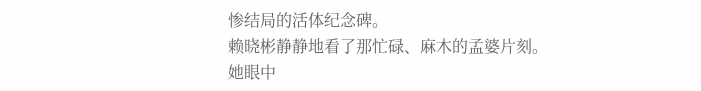惨结局的活体纪念碑。
赖晓彬静静地看了那忙碌、麻木的孟婆片刻。
她眼中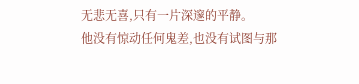无悲无喜,只有一片深邃的平静。
他没有惊动任何鬼差,也没有试图与那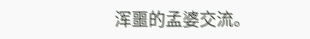浑噩的孟婆交流。